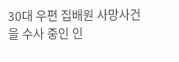30대 우편 집배원 사망사건을 수사 중인 인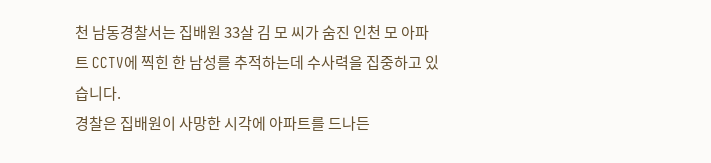천 남동경찰서는 집배원 33살 김 모 씨가 숨진 인천 모 아파트 CCTV에 찍힌 한 남성를 추적하는데 수사력을 집중하고 있습니다.
경찰은 집배원이 사망한 시각에 아파트를 드나든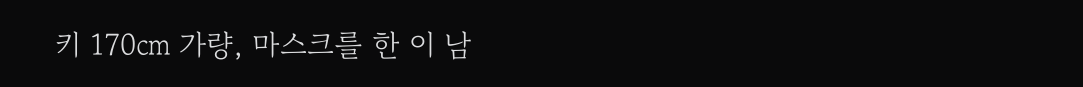키 170㎝ 가량, 마스크를 한 이 남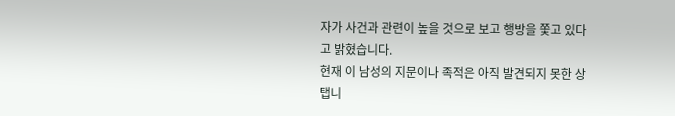자가 사건과 관련이 높을 것으로 보고 행방을 쫓고 있다고 밝혔습니다.
현재 이 남성의 지문이나 족적은 아직 발견되지 못한 상탭니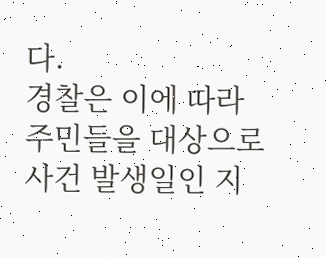다.
경찰은 이에 따라 주민들을 대상으로 사건 발생일인 지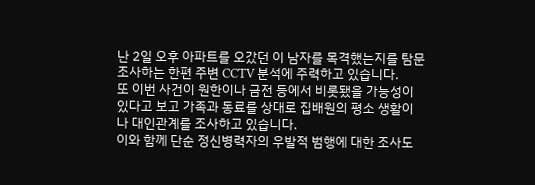난 2일 오후 아파트를 오갔던 이 남자를 목격했는지를 탐문조사하는 한편 주변 CCTV 분석에 주력하고 있습니다.
또 이번 사건이 원한이나 금전 등에서 비롯됐을 가능성이 있다고 보고 가족과 동료를 상대로 집배원의 평소 생활이나 대인관계를 조사하고 있습니다.
이와 함께 단순 정신병력자의 우발적 범행에 대한 조사도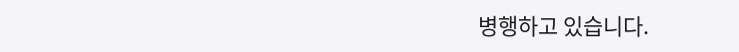병행하고 있습니다.